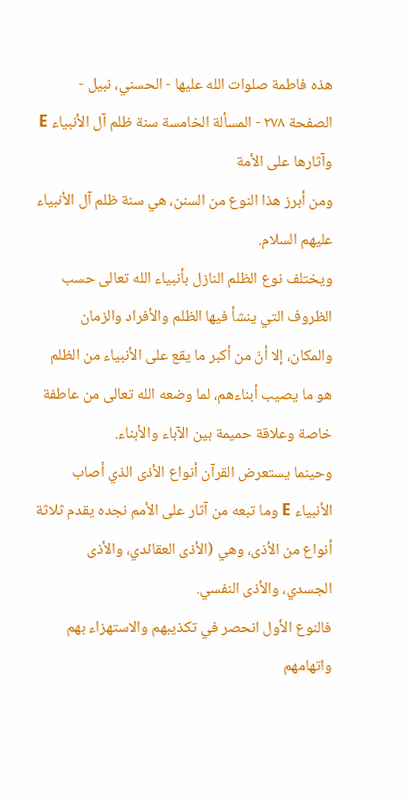هذه فاطمة صلوات الله عليها - الحسني، نبيل - الصفحة ٢٧٨ - المسألة الخامسة سنة ظلم آل الأنبياء E وآثارها على الأمة
ومن أبرز هذا النوع من السنن، هي سنة ظلم آل الأنبياء عليهم السلام.
ويختلف نوع الظلم النازل بأنبياء الله تعالى حسب الظروف التي ينشأ فيها الظلم والأفراد والزمان والمكان، إلا أنّ من أكبر ما يقع على الأنبياء من الظلم هو ما يصيب أبناءهم، لما وضعه الله تعالى من عاطفة خاصة وعلاقة حميمة بين الآباء والأبناء.
وحينما يستعرض القرآن أنواع الأذى الذي أصاب الأنبياء E وما تبعه من آثار على الأمم نجده يقدم ثلاثة أنواع من الأذى، وهي (الأذى العقائدي، والأذى الجسدي، والأذى النفسي.
فالنوع الأول انحصر في تكذيبهم والاستهزاء بهم واتهامهم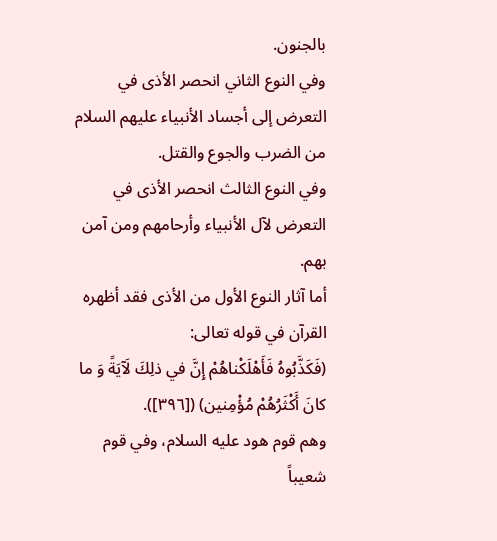بالجنون.
وفي النوع الثاني انحصر الأذى في التعرض إلى أجساد الأنبياء عليهم السلام من الضرب والجوع والقتل.
وفي النوع الثالث انحصر الأذى في التعرض لآل الأنبياء وأرحامهم ومن آمن بهم.
أما آثار النوع الأول من الأذى فقد أظهره القرآن في قوله تعالى:
(فَكَذَّبُوهُ فَأَهْلَكْناهُمْ إِنَّ في ذلِكَ لَآيَةً وَ ما كانَ أَكْثَرُهُمْ مُؤْمِنين) ([٣٩٦]).
وهم قوم هود عليه السلام، وفي قوم شعيباً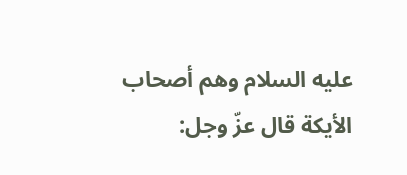عليه السلام وهم أصحاب الأيكة قال عزّ وجل: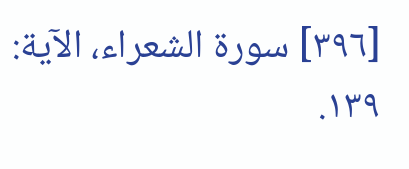[٣٩٦] سورة الشعراء، الآية: ١٣٩.